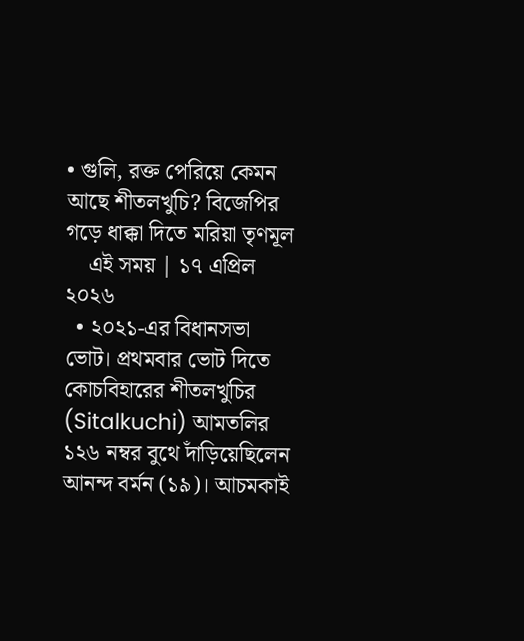• গুলি, রক্ত পেরিয়ে কেমন আছে শীতলখুচি? বিজেপির গড়ে ধাক্কা দিতে মরিয়া তৃণমূল
    এই সময় | ১৭ এপ্রিল ২০২৬
  • ২০২১-এর বিধানসভা ভোট। প্রথমবার ভোট দিতে কোচবিহারের শীতলখুচির (Sitalkuchi) আমতলির ১২৬ নম্বর বুথে দাঁড়িয়েছিলেন আনন্দ বর্মন (১৯)। আচমকাই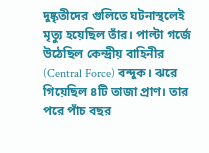দুষ্কৃতীদের গুলিতে ঘটনাস্থলেই মৃত্যু হয়েছিল তাঁর। পাল্টা গর্জে উঠেছিল কেন্দ্রীয় বাহিনীর (Central Force) বন্দুক। ঝরে গিয়েছিল ৪টি তাজা প্রাণ। তার পরে পাঁচ বছর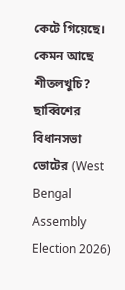কেটে গিয়েছে। কেমন আছে শীতলখুচি? ছাব্বিশের বিধানসভা ভোটের (West Bengal Assembly Election 2026)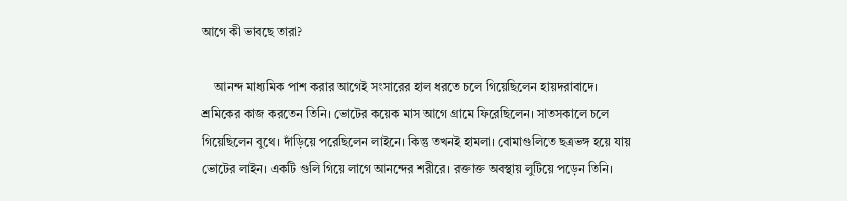আগে কী ভাবছে তারা?

    আনন্দ মাধ্যমিক পাশ করার আগেই সংসারের হাল ধরতে চলে গিয়েছিলেন হায়দরাবাদে। শ্রমিকের কাজ করতেন তিনি। ভোটের কয়েক মাস আগে গ্রামে ফিরেছিলেন। সাতসকালে চলে গিয়েছিলেন বুথে। দাঁড়িয়ে পরেছিলেন লাইনে। কিন্তু তখনই হামলা। বোমাগুলিতে ছত্রভঙ্গ হয়ে যায় ভোটের লাইন। একটি গুলি গিয়ে লাগে আনন্দের শরীরে। রক্তাক্ত অবস্থায় লুটিয়ে পড়েন তিনি।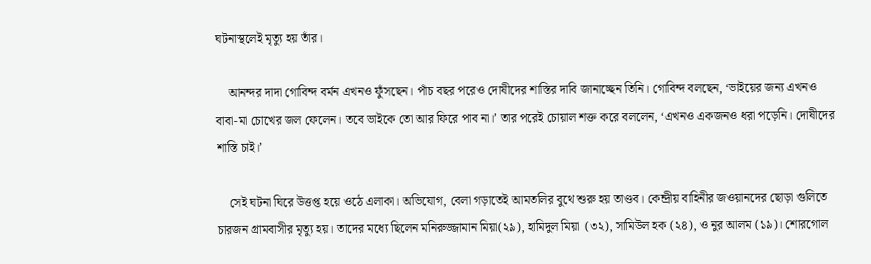ঘটনাস্থলেই মৃত্যু হয় তাঁর।

    আনন্দর দাদা গোবিন্দ বর্মন এখনও ফুঁসছেন। পাঁচ বছর পরেও দোষীদের শাস্তির দাবি জানাচ্ছেন তিনি। গোবিন্দ বলছেন, ‘ভাইয়ের জন্য এখনও বাবা-মা চোখের জল ফেলেন। তবে ভাইকে তো আর ফিরে পাব না।’ তার পরেই চোয়াল শক্ত করে বললেন, ‘এখনও একজনও ধরা পড়েনি। দোষীদের শাস্তি চাই।’

    সেই ঘটনা ঘিরে উত্তপ্ত হয়ে ওঠে এলাকা। অভিযোগ, বেলা গড়াতেই আমতলির বুথে শুরু হয় তাণ্ডব। কেন্দ্রীয় বাহিনীর জওয়ানদের ছোড়া গুলিতে চারজন গ্রামবাসীর মৃত্যু হয়। তাদের মধ্যে ছিলেন মনিরুজ্জামান মিয়া(২৯), হামিদুল মিয়া  (৩২), সামিউল হক (২৪), ও নুর আলম (১৯)। শোরগোল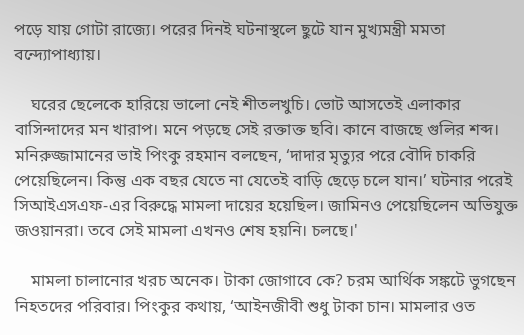পড়ে যায় গোটা রাজ্যে। পরের দিনই ঘটনাস্থলে ছুটে যান মুখ্যমন্ত্রী মমতা বন্দ্যোপাধ্যায়।

    ঘরের ছেলেকে হারিয়ে ভালো নেই শীতলখুচি। ভোট আসতেই এলাকার বাসিন্দাদের মন খারাপ। মনে পড়ছে সেই রক্তাক্ত ছবি। কানে বাজছে গুলির শব্দ। মনিরুজ্জামানের ভাই পিংকু রহমান বলছেন, ‘দাদার মৃত্যুর পরে বৌদি চাকরি পেয়েছিলেন। কিন্তু এক বছর যেতে না যেতেই বাড়ি ছেড়ে চলে যান।’ ঘটনার পরেই সিআইএসএফ-এর বিরুদ্ধে মামলা দায়ের হয়েছিল। জামিনও পেয়েছিলেন অভিযুক্ত জওয়ানরা। তবে সেই মামলা এখনও শেষ হয়নি। চলছে।'

    মামলা চালানোর খরচ অনেক। টাকা জোগাবে কে? চরম আর্থিক সঙ্কটে ভুগছেন নিহতদের পরিবার। পিংকুর কথায়, ‘আইনজীবী শুধু টাকা চান। মামলার ওত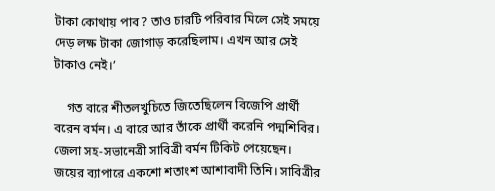টাকা কোথায় পাব? তাও চারটি পরিবার মিলে সেই সময়ে দেড় লক্ষ টাকা জোগাড় করেছিলাম। এখন আর সেই টাকাও নেই।’

    গত বারে শীতলখুচিতে জিতেছিলেন বিজেপি প্রার্থী বরেন বর্মন। এ বারে আর তাঁকে প্রার্থী করেনি পদ্মশিবির। জেলা সহ-সভানেত্রী সাবিত্রী বর্মন টিকিট পেয়েছেন। জয়ের ব্যাপারে একশো শতাংশ আশাবাদী তিনি। সাবিত্রীর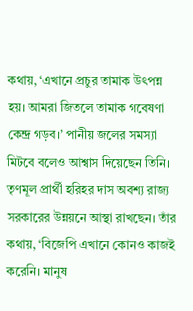কথায়, ‘এখানে প্রচুর তামাক উৎপন্ন হয়। আমরা জিতলে তামাক গবেষণা কেন্দ্র গড়ব।’ পানীয় জলের সমস্যা মিটবে বলেও আশ্বাস দিয়েছেন তিনি। তৃণমূল প্রার্থী হরিহর দাস অবশ্য রাজ্য সরকারের উন্নয়নে আস্থা রাখছেন। তাঁর কথায়, ‘বিজেপি এখানে কোনও কাজই করেনি। মানুষ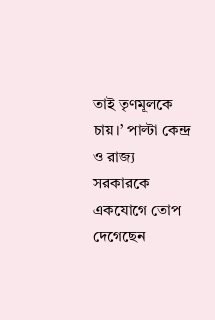তাই তৃণমূলকে চায়।’ পাল্টা কেন্দ্র ও রাজ্য সরকারকে একযোগে তোপ দেগেছেন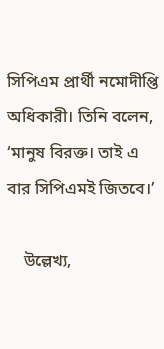সিপিএম প্রার্থী নমোদীপ্তি অধিকারী। তিনি বলেন, ‘মানুষ বিরক্ত। তাই এ বার সিপিএমই জিতবে।’

    উল্লেখ্য,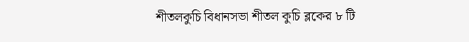শীতলকুচি বিধানসভা শীতল কুচি ব্লকের ৮ টি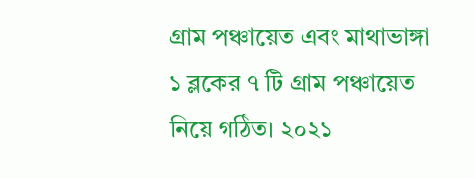গ্রাম পঞ্চায়েত এবং মাথাভাঙ্গা ১ ব্লকের ৭ টি গ্রাম পঞ্চায়েত নিয়ে গঠিত। ২০২১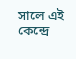সালে এই কেন্দ্রে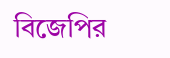বিজেপির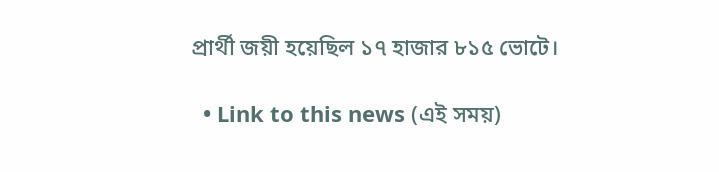প্রার্থী জয়ী হয়েছিল ১৭ হাজার ৮১৫ ভোটে।

  • Link to this news (এই সময়)